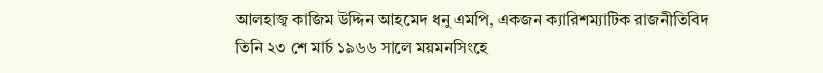আলহাজ্ব কাজিম উদ্দিন আহমেদ ধনু এমপি, একজন ক্যারিশম্যাটিক রাজনীতিবিদ তিনি ২৩ শে মার্চ ১৯৬৬ সালে ময়মনসিংহে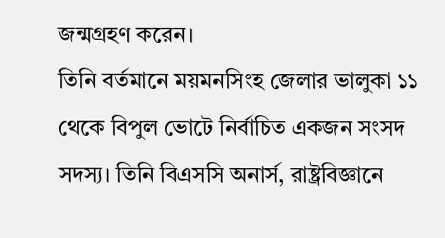জন্মগ্রহণ করেন।
তিনি বর্তমানে ময়মনসিংহ জেলার ভালুকা ১১ থেকে বিপুল ভোটে নির্বাচিত একজন সংসদ সদস্য। তিনি বিএসসি অনার্স, রাষ্ট্রবিজ্ঞানে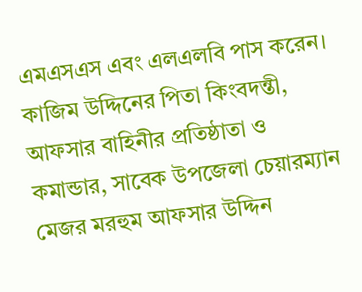এমএসএস এবং এলএলবি পাস করেন।
কাজিম উদ্দিনের পিতা কিংবদন্তী, আফসার বাহিনীর প্রতিষ্ঠাতা ও কমান্ডার, সাবেক উপজেলা চেয়ারম্যান মেজর মরহুম আফসার উদ্দিন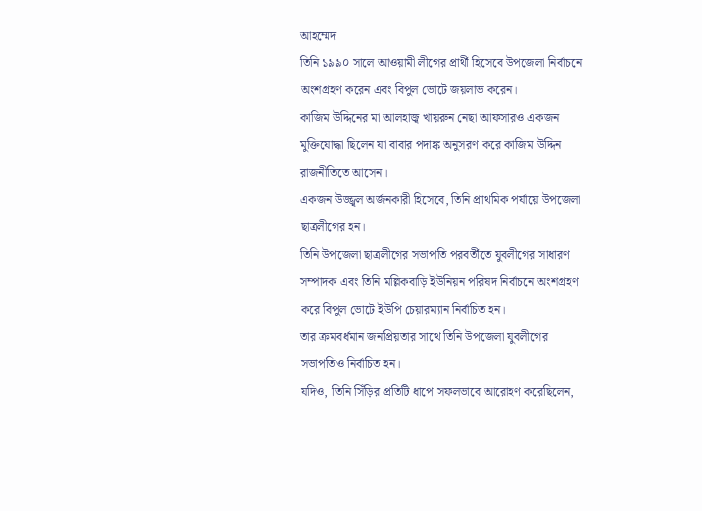আহম্মেদ
তিনি ১৯৯০ সালে আওয়ামী লীগের প্রার্থী হিসেবে উপজেলা নির্বাচনে অংশগ্রহণ করেন এবং বিপুল ভোটে জয়লাভ করেন।
কাজিম উদ্দিনের মা আলহাজ্ব খায়রুন নেছা আফসারও একজন মুক্তিযোদ্ধা ছিলেন যা বাবার পদাঙ্ক অনুসরণ করে কাজিম উদ্দিন রাজনীতিতে আসেন।
একজন উজ্জ্বল অর্জনকারী হিসেবে, তিনি প্রাথমিক পর্যায়ে উপজেলা ছাত্রলীগের হন।
তিনি উপজেলা ছাত্রলীগের সভাপতি পরবর্তীতে যুবলীগের সাধারণ সম্পাদক এবং তিনি মল্লিকবাড়ি ইউনিয়ন পরিষদ নির্বাচনে অংশগ্রহণ করে বিপুল ভোটে ইউপি চেয়ারম্যান নির্বাচিত হন।
তার ক্রমবর্ধমান জনপ্রিয়তার সাথে তিনি উপজেলা যুবলীগের সভাপতিও নির্বাচিত হন।
যদিও, তিনি সিঁড়ির প্রতিটি ধাপে সফলভাবে আরোহণ করেছিলেন,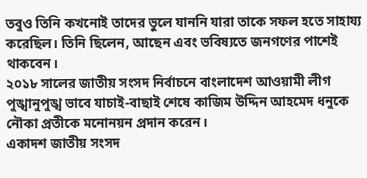তবুও তিনি কখনোই তাদের ভুলে যাননি যারা তাকে সফল হতে সাহায্য করেছিল। তিনি ছিলেন, আছেন এবং ভবিষ্যতে জনগণের পাশেই থাকবেন।
২০১৮ সালের জাতীয় সংসদ নির্বাচনে বাংলাদেশ আওয়ামী লীগ পুঙ্খানুপুঙ্খ ভাবে যাচাই-বাছাই শেষে কাজিম উদ্দিন আহমেদ ধনুকে নৌকা প্রতীকে মনোনয়ন প্রদান করেন।
একাদশ জাতীয় সংসদ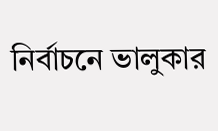নির্বাচনে ভালুকার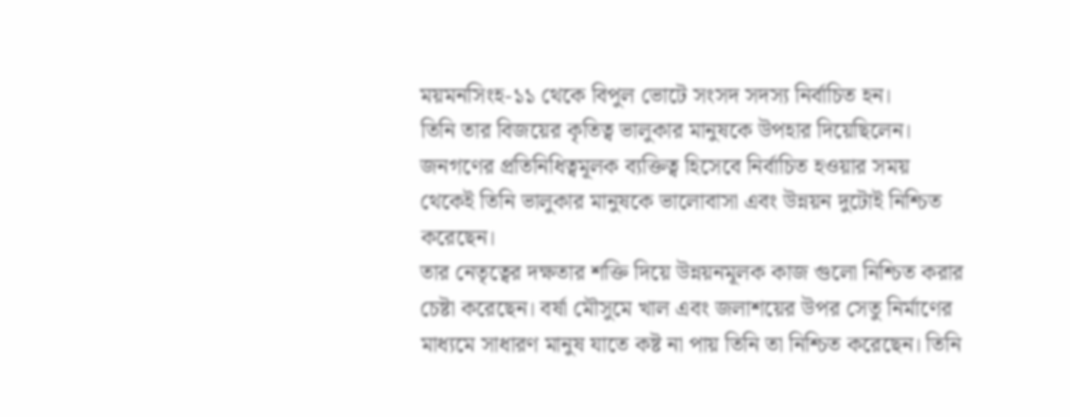ময়মনসিংহ-১১ থেকে বিপুল ভোটে সংসদ সদস্য নির্বাচিত হন।
তিনি তার বিজয়ের কৃতিত্ব ভালুকার মানুষকে উপহার দিয়েছিলেন।
জনগণের প্রতিনিধিত্বমূলক ব্যক্তিত্ব হিসেবে নির্বাচিত হওয়ার সময় থেকেই তিনি ভালুকার মানুষকে ভালোবাসা এবং উন্নয়ন দুটোই নিশ্চিত করেছেন।
তার নেতৃত্বের দক্ষতার শক্তি দিয়ে উন্নয়নমূলক কাজ গুলো নিশ্চিত করার চেষ্টা করেছেন। বর্ষা মৌসুমে খাল এবং জলাশয়ের উপর সেতু নির্মাণের মাধ্যমে সাধারণ মানুষ যাতে কষ্ট না পায় তিনি তা নিশ্চিত করেছেন। তিনি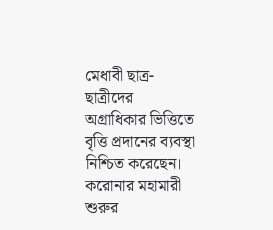মেধাবী ছাত্র-ছাত্রীদের অগ্রাধিকার ভিত্তিতে বৃত্তি প্রদানের ব্যবস্থা নিশ্চিত করেছেন।
করোনার মহামারী শুরুর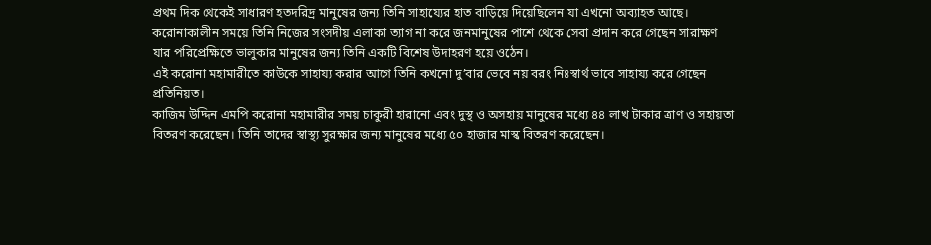প্রথম দিক থেকেই সাধারণ হতদরিদ্র মানুষের জন্য তিনি সাহায্যের হাত বাড়িয়ে দিয়েছিলেন যা এখনো অব্যাহত আছে।
করোনাকালীন সময়ে তিনি নিজের সংসদীয় এলাকা ত্যাগ না করে জনমানুষের পাশে থেকে সেবা প্রদান করে গেছেন সারাক্ষণ যার পরিপ্রেক্ষিতে ভালুকার মানুষের জন্য তিনি একটি বিশেষ উদাহরণ হয়ে ওঠেন।
এই করোনা মহামারীতে কাউকে সাহায্য করার আগে তিনি কখনো দু’বার ভেবে নয় বরং নিঃস্বার্থ ভাবে সাহায্য করে গেছেন প্রতিনিয়ত।
কাজিম উদ্দিন এমপি করোনা মহামারীর সময় চাকুরী হারানো এবং দুস্থ ও অসহায় মানুষের মধ্যে ৪৪ লাখ টাকার ত্রাণ ও সহায়তা বিতরণ করেছেন। তিনি তাদের স্বাস্থ্য সুরক্ষার জন্য মানুষের মধ্যে ৫০ হাজার মাস্ক বিতরণ করেছেন।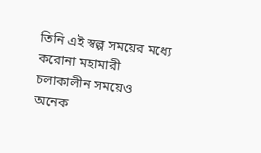তিনি এই স্বল্প সময়ের মধ্যে করোনা মহামারী চলাকালীন সময়েও অনেক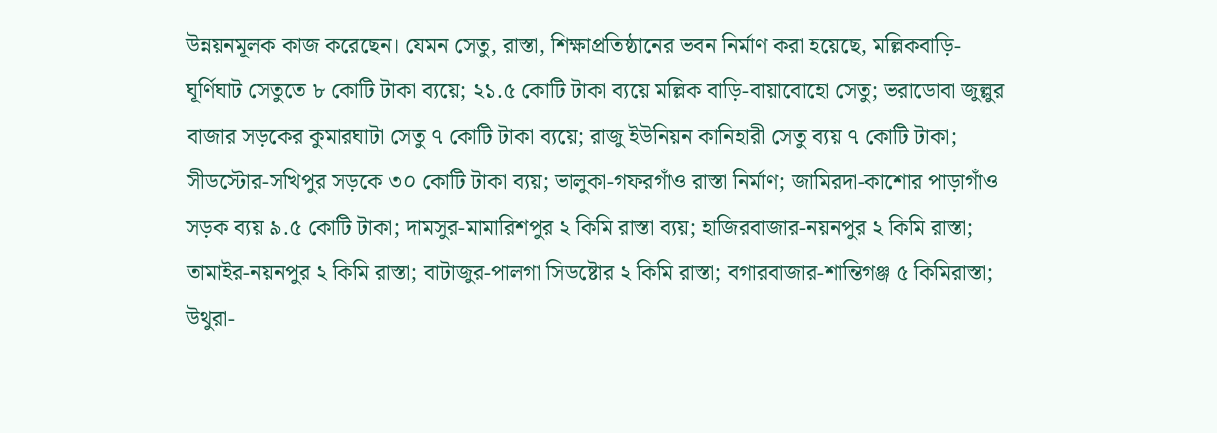উন্নয়নমূলক কাজ করেছেন। যেমন সেতু, রাস্তা, শিক্ষাপ্রতিষ্ঠানের ভবন নির্মাণ করা হয়েছে, মল্লিকবাড়ি-ঘূর্ণিঘাট সেতুতে ৮ কোটি টাকা ব্যয়ে; ২১.৫ কোটি টাকা ব্যয়ে মল্লিক বাড়ি-বায়াবোহো সেতু; ভরাডোবা জুল্লুর বাজার সড়কের কুমারঘাটা সেতু ৭ কোটি টাকা ব্যয়ে; রাজু ইউনিয়ন কানিহারী সেতু ব্যয় ৭ কোটি টাকা; সীডস্টোর-সখিপুর সড়কে ৩০ কোটি টাকা ব্যয়; ভালুকা-গফরগাঁও রাস্তা নির্মাণ; জামিরদা-কাশোর পাড়াগাঁও সড়ক ব্যয় ৯.৫ কোটি টাকা; দামসুর-মামারিশপুর ২ কিমি রাস্তা ব্যয়; হাজিরবাজার-নয়নপুর ২ কিমি রাস্তা; তামাইর-নয়নপুর ২ কিমি রাস্তা; বাটাজুর-পালগা সিডষ্টোর ২ কিমি রাস্তা; বগারবাজার-শান্তিগঞ্জ ৫ কিমিরাস্তা; উথুরা-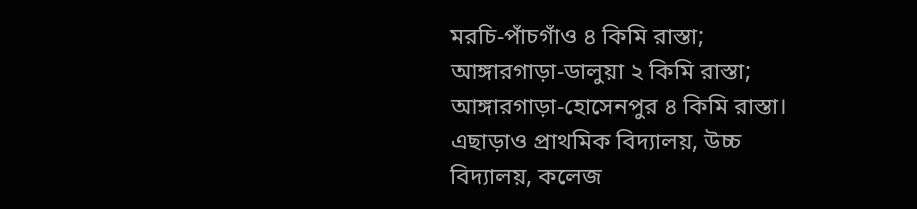মরচি-পাঁচগাঁও ৪ কিমি রাস্তা; আঙ্গারগাড়া-ডালুয়া ২ কিমি রাস্তা; আঙ্গারগাড়া-হোসেনপুর ৪ কিমি রাস্তা।
এছাড়াও প্রাথমিক বিদ্যালয়, উচ্চ বিদ্যালয়, কলেজ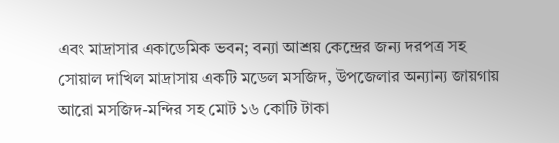এবং মাদ্রাসার একাডেমিক ভবন; বন্যা আশ্রয় কেন্দ্রের জন্য দরপত্র সহ সোয়াল দাখিল মাদ্রাসায় একটি মডেল মসজিদ, উপজেলার অন্যান্য জায়গায় আরো মসজিদ-মন্দির সহ মোট ১৬ কোটি টাকা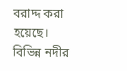বরাদ্দ করা হয়েছে। বিভিন্ন নদীর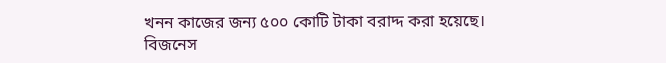খনন কাজের জন্য ৫০০ কোটি টাকা বরাদ্দ করা হয়েছে।
বিজনেস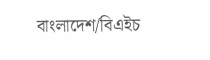বাংলাদেশ/বিএইচ